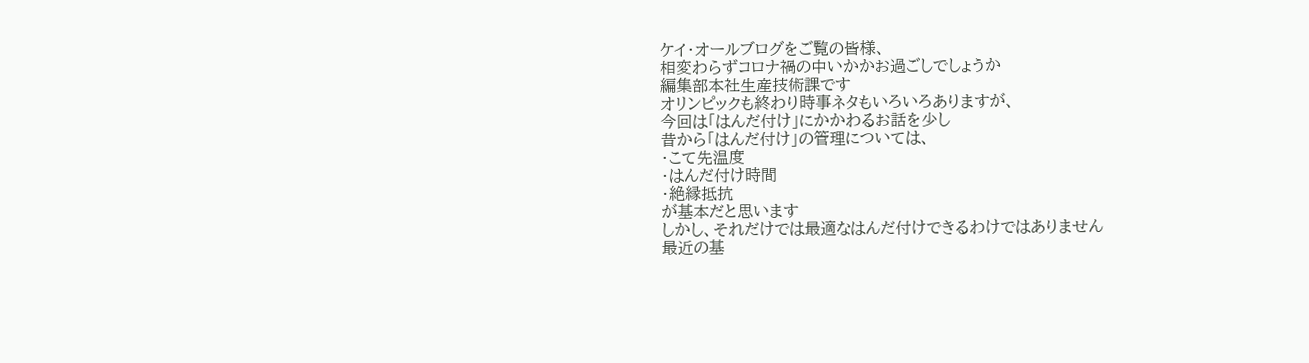ケイ・オールブログをご覧の皆様、
相変わらずコロナ禍の中いかかお過ごしでしょうか
編集部本社生産技術課です
オリンピックも終わり時事ネタもいろいろありますが、
今回は「はんだ付け」にかかわるお話を少し
昔から「はんだ付け」の管理については、
・こて先温度
・はんだ付け時間
・絶縁抵抗
が基本だと思います
しかし、それだけでは最適なはんだ付けできるわけではありません
最近の基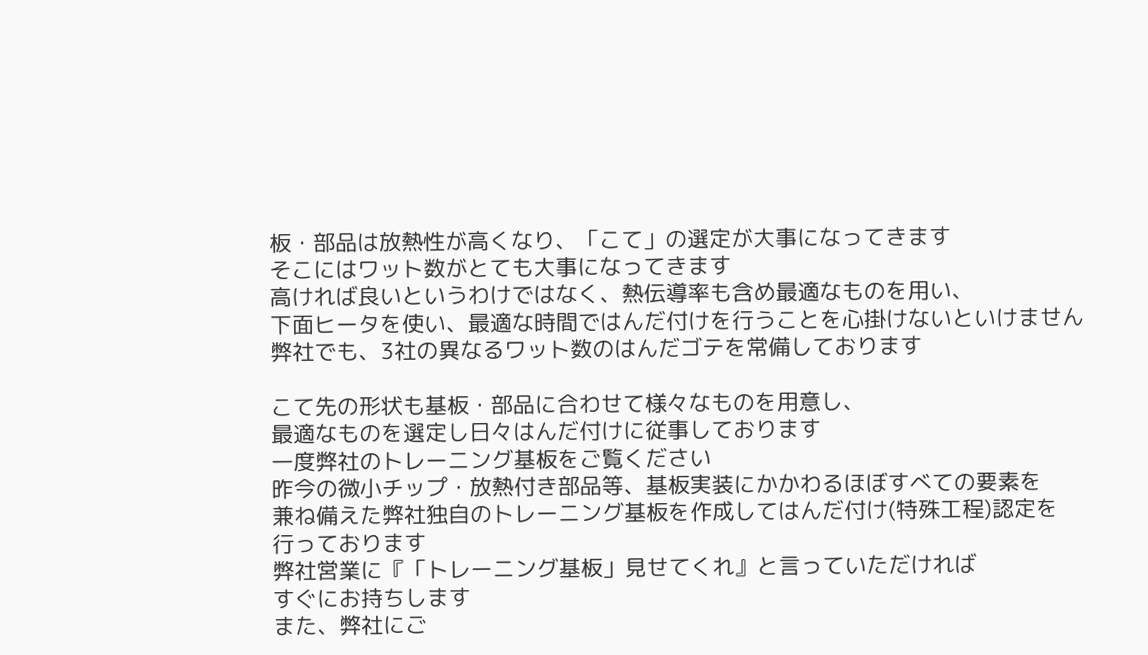板・部品は放熱性が高くなり、「こて」の選定が大事になってきます
そこにはワット数がとても大事になってきます
高ければ良いというわけではなく、熱伝導率も含め最適なものを用い、
下面ヒータを使い、最適な時間ではんだ付けを行うことを心掛けないといけません
弊社でも、3社の異なるワット数のはんだゴテを常備しております

こて先の形状も基板・部品に合わせて様々なものを用意し、
最適なものを選定し日々はんだ付けに従事しております
一度弊社のトレーニング基板をご覧ください
昨今の微小チップ・放熱付き部品等、基板実装にかかわるほぼすべての要素を
兼ね備えた弊社独自のトレーニング基板を作成してはんだ付け(特殊工程)認定を
行っております
弊社営業に『「トレーニング基板」見せてくれ』と言っていただければ
すぐにお持ちします
また、弊社にご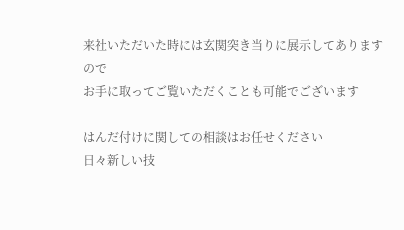来社いただいた時には玄関突き当りに展示してありますので
お手に取ってご覧いただくことも可能でございます

はんだ付けに関しての相談はお任せください
日々新しい技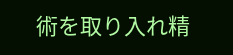術を取り入れ精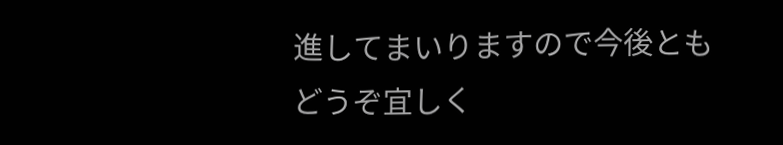進してまいりますので今後とも
どうぞ宜しく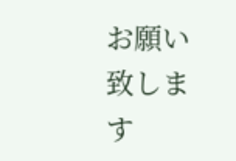お願い致します